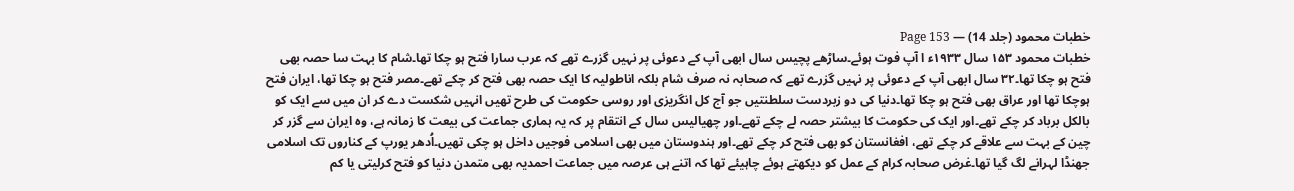خطبات محمود (جلد 14) — Page 153
خطبات محمود ۱۵۳ سال ۱۹۳۳ء ا آپ فوت ہوئے۔ساڑھے پچیس سال ابھی آپ کے دعوئی پر نہیں گزرے تھے کہ عرب سارا فتح ہو چکا تھا۔شام کا بہت سا حصہ بھی فتح ہو چکا تھا۔۳۲ سال ابھی آپ کے دعوئی پر نہیں گزرے تھے کہ صحابہ نہ صرف شام بلکہ اناطولیہ کا ایک حصہ بھی فتح کر چکے تھے۔مصر فتح ہو چکا تھا، ایران فتح ہوچکا تھا اور عراق بھی فتح ہو چکا تھا۔دنیا کی دو زبردست سلطنتیں جو آج کل انگریزی اور روسی حکومت کی طرح تھیں انہیں شکست دے کر ان میں سے ایک کو بالکل برباد کر چکے تھے۔اور ایک کی حکومت کا بیشتر حصہ لے چکے تھے۔اور چھیالیس سال کے انتقام پر کہ یہ ہماری جماعت کی بیعت کا زمانہ ہے، وہ ایران سے گزر کر چین کے بہت سے علاقے کر چکے تھے، افغانستان کو بھی فتح کر چکے تھے۔اور ہندوستان میں بھی اسلامی فوجیں داخل ہو چکی تھیں۔اُدھر یورپ کے کناروں تک اسلامی جھنڈا لہرانے لگ گیا تھا۔غرض صحابہ کرام کے عمل کو دیکھتے ہوئے چاہیئے تھا کہ اتنے ہی عرصہ میں جماعت احمدیہ بھی متمدن دنیا کو فتح کرلیتی یا کم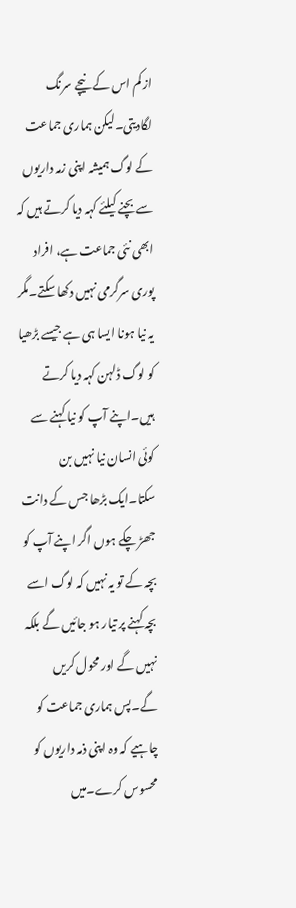از کم اس کے نیچے سرنگ لگادیتی۔لیکن ہماری جماعت کے لوگ ہمیشہ اپنی زمہ داریوں سے بچنے کیلئے کہہ دیا کرتے ہیں کہ ابھی نئی جماعت ہے، افراد پوری سرگرمی نہیں دکھا سکتے۔مگر یہ نیا ہونا ایسا ہی ہے جیسے بڑھیا کو لوگ ڈلہن کہہ دیا کرتے ہیں۔اپنے آپ کو نیا کہنے سے کوئی انسان نیا نہیں بن سکتا۔ایک بڑھا جس کے دانت جھڑ چکے ہوں اگر اپنے آپ کو بچہ کے تو یہ نہیں کہ لوگ اسے بچہ کہنے پر تیار ہو جائیں گے بلکہ نہیں گے اور محول کریں گے۔پس ہماری جماعت کو چاہیے کہ وہ اپنی ذمہ داریوں کو محسوس کرے۔میں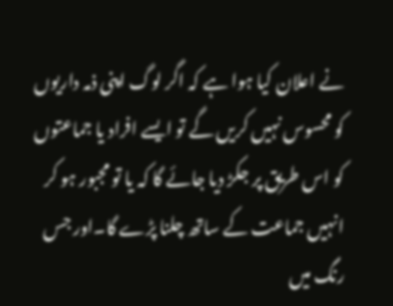نے اعلان کیا ہوا ہے کہ اگر لوگ اپنی ذمہ داریوں کو محسوس نہیں کریں گے تو ایسے افراد یا جماعتوں کو اس طریق پر جکڑ دیا جائے گا کہ یا تو مجبور ہو کر انہیں جماعت کے ساتھ چلنا پڑے گا۔اور جس رنگ میں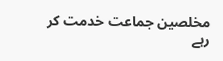مخلصین جماعت خدمت کر رہے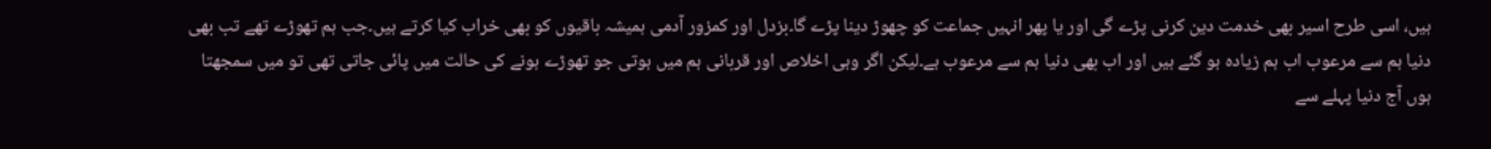ہیں، اسی طرح اسیر بھی خدمت دین کرنی پڑے گی اور یا پھر انہیں جماعت کو چھوڑ دینا پڑے گا۔بزدل اور کمزور آدمی ہمیشہ باقیوں کو بھی خراب کیا کرتے ہیں۔جب ہم تھوڑے تھے تب بھی دنیا ہم سے مرعوب اب ہم زیادہ ہو گئے ہیں اور اب بھی دنیا ہم سے مرعوب ہے۔لیکن اگر وہی اخلاص اور قربانی ہم میں ہوتی جو تھوڑے ہونے کی حالت میں پائی جاتی تھی تو میں سمجھتا ہوں آج دنیا پہلے سے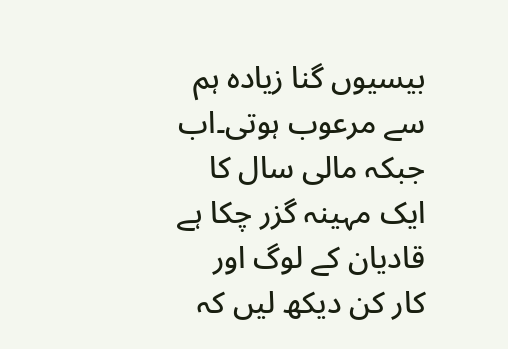بیسیوں گنا زیادہ ہم سے مرعوب ہوتی۔اب جبکہ مالی سال کا ایک مہینہ گزر چکا ہے قادیان کے لوگ اور کار کن دیکھ لیں کہ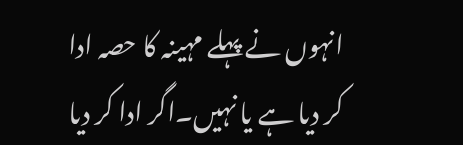انہوں نے پہلے مہینہ کا حصہ ادا کر دیا ہے یا نہیں۔اگر ادا کر دیا